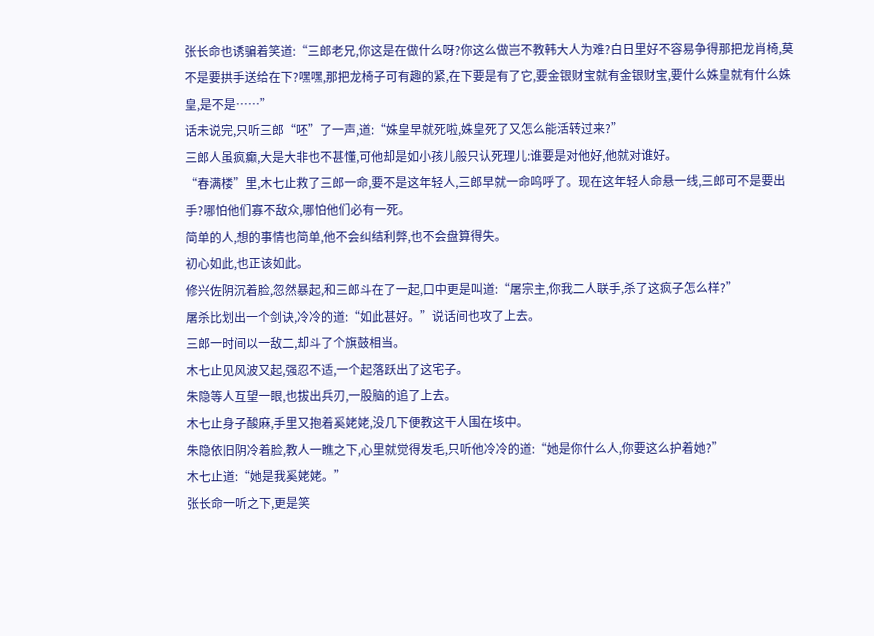张长命也诱骗着笑道:“三郎老兄,你这是在做什么呀?你这么做岂不教韩大人为难?白日里好不容易争得那把龙肖椅,莫不是要拱手送给在下?嘿嘿,那把龙椅子可有趣的紧,在下要是有了它,要金银财宝就有金银财宝,要什么姝皇就有什么姝皇,是不是……”
话未说完,只听三郎“呸”了一声,道:“姝皇早就死啦,姝皇死了又怎么能活转过来?”
三郎人虽疯癫,大是大非也不甚懂,可他却是如小孩儿般只认死理儿:谁要是对他好,他就对谁好。
“春满楼”里,木七止救了三郎一命,要不是这年轻人,三郎早就一命呜呼了。现在这年轻人命悬一线,三郎可不是要出手?哪怕他们寡不敌众,哪怕他们必有一死。
简单的人,想的事情也简单,他不会纠结利弊,也不会盘算得失。
初心如此,也正该如此。
修兴佐阴沉着脸,忽然暴起,和三郎斗在了一起,口中更是叫道:“屠宗主,你我二人联手,杀了这疯子怎么样?”
屠杀比划出一个剑诀,冷冷的道:“如此甚好。”说话间也攻了上去。
三郎一时间以一敌二,却斗了个旗鼓相当。
木七止见风波又起,强忍不适,一个起落跃出了这宅子。
朱隐等人互望一眼,也拔出兵刃,一股脑的追了上去。
木七止身子酸麻,手里又抱着奚姥姥,没几下便教这干人围在垓中。
朱隐依旧阴冷着脸,教人一瞧之下,心里就觉得发毛,只听他冷冷的道:“她是你什么人,你要这么护着她?”
木七止道:“她是我奚姥姥。”
张长命一听之下,更是笑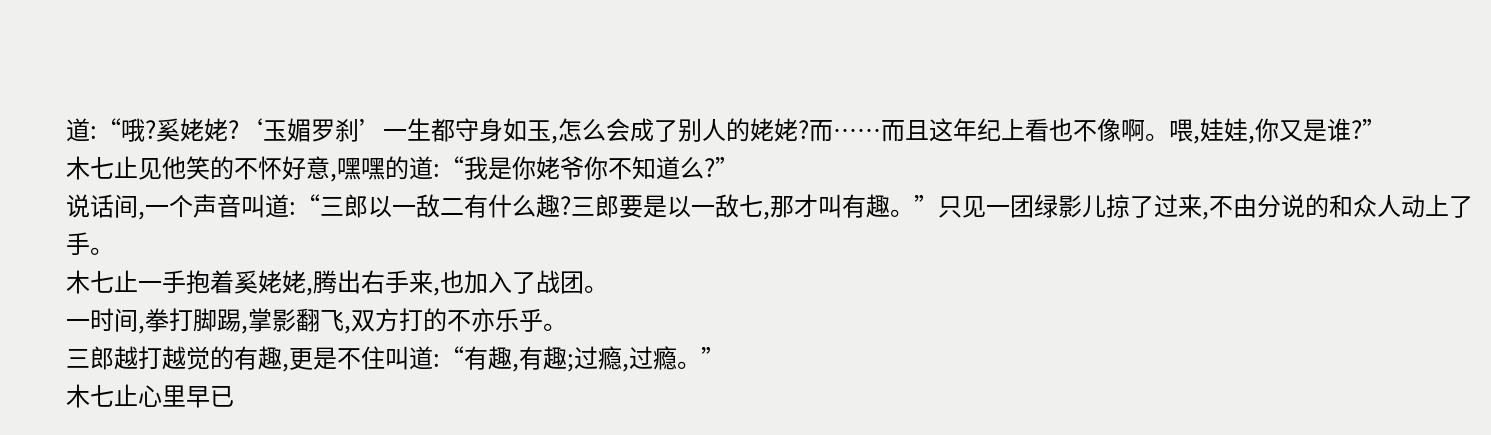道:“哦?奚姥姥?‘玉媚罗刹’一生都守身如玉,怎么会成了别人的姥姥?而……而且这年纪上看也不像啊。喂,娃娃,你又是谁?”
木七止见他笑的不怀好意,嘿嘿的道:“我是你姥爷你不知道么?”
说话间,一个声音叫道:“三郎以一敌二有什么趣?三郎要是以一敌七,那才叫有趣。”只见一团绿影儿掠了过来,不由分说的和众人动上了手。
木七止一手抱着奚姥姥,腾出右手来,也加入了战团。
一时间,拳打脚踢,掌影翻飞,双方打的不亦乐乎。
三郎越打越觉的有趣,更是不住叫道:“有趣,有趣;过瘾,过瘾。”
木七止心里早已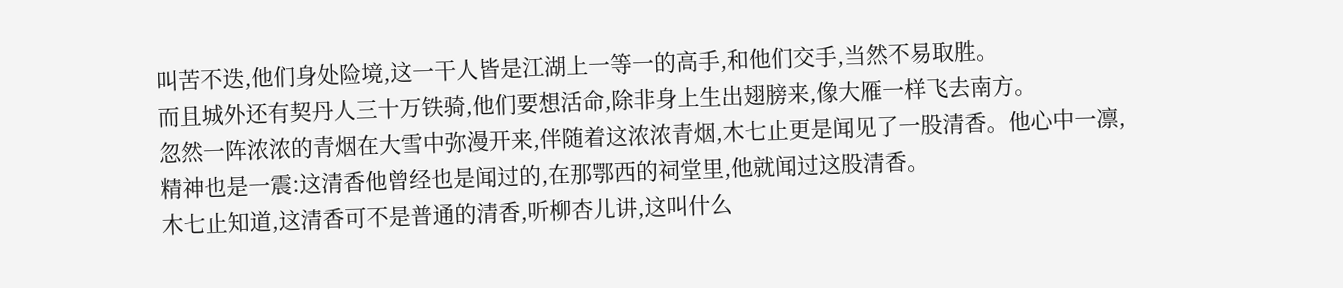叫苦不迭,他们身处险境,这一干人皆是江湖上一等一的高手,和他们交手,当然不易取胜。
而且城外还有契丹人三十万铁骑,他们要想活命,除非身上生出翅膀来,像大雁一样飞去南方。
忽然一阵浓浓的青烟在大雪中弥漫开来,伴随着这浓浓青烟,木七止更是闻见了一股清香。他心中一凛,精神也是一震:这清香他曾经也是闻过的,在那鄂西的祠堂里,他就闻过这股清香。
木七止知道,这清香可不是普通的清香,听柳杏儿讲,这叫什么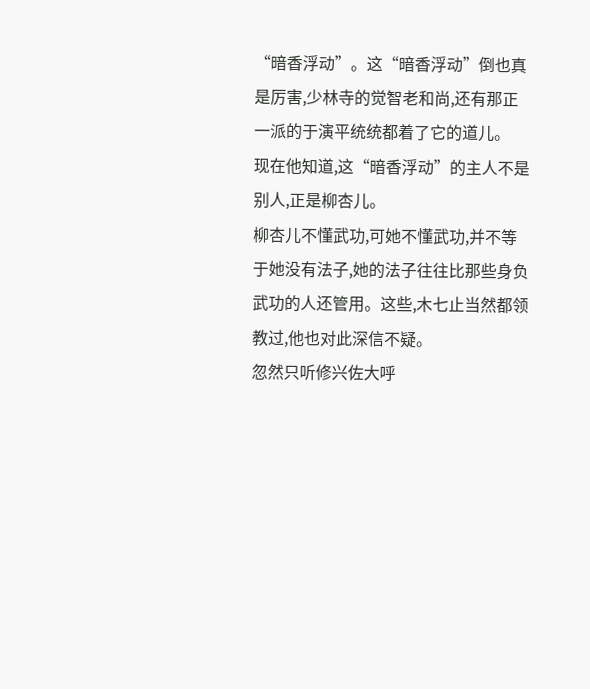“暗香浮动”。这“暗香浮动”倒也真是厉害,少林寺的觉智老和尚,还有那正一派的于演平统统都着了它的道儿。
现在他知道,这“暗香浮动”的主人不是别人,正是柳杏儿。
柳杏儿不懂武功,可她不懂武功,并不等于她没有法子,她的法子往往比那些身负武功的人还管用。这些,木七止当然都领教过,他也对此深信不疑。
忽然只听修兴佐大呼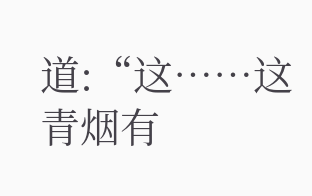道:“这……这青烟有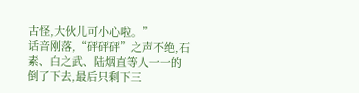古怪,大伙儿可小心啦。”
话音刚落,“砰砰砰”之声不绝,石素、白之武、陆烟直等人一一的倒了下去,最后只剩下三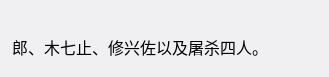郎、木七止、修兴佐以及屠杀四人。